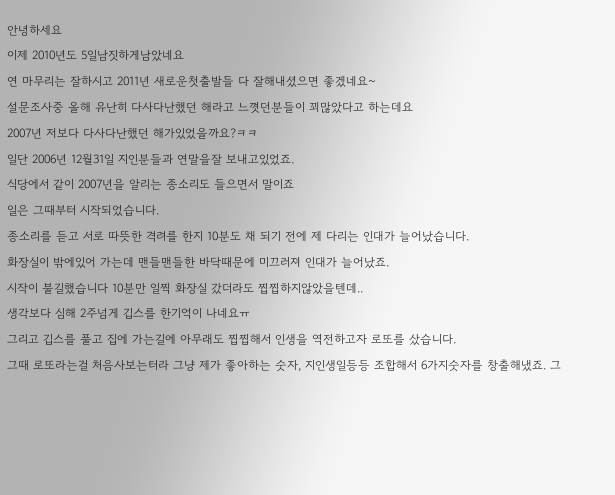안녕하세요
이제 2010년도 5일남짓하게남았네요
연 마무리는 잘하시고 2011년 새로운첫출발들 다 잘해내셨으면 좋겠네요~
설문조사중 올해 유난히 다사다난했던 해라고 느꼇던분들이 꾀많았다고 하는데요
2007년 저보다 다사다난했던 해가있었을까요?ㅋㅋ
일단 2006년 12월31일 지인분들과 연말을잘 보내고있었죠.
식당에서 같이 2007년을 알리는 종소리도 들으면서 말이죠
일은 그때부터 시작되었습니다.
종소리를 듣고 서로 따뜻한 격려를 한지 10분도 채 되기 전에 제 다리는 인대가 늘어났습니다.
화장실이 밖에있어 가는데 맨들맨들한 바닥때문에 미끄러져 인대가 늘어났죠.
시작이 불길했습니다 10분만 일찍 화장실 갔더라도 찝찝하지않았을텐데..
생각보다 심해 2주넘게 깁스를 한기억이 나네요ㅠ
그리고 깁스를 풀고 집에 가는길에 아무래도 찝찝해서 인생을 역전하고자 로또를 샀습니다.
그때 로또라는걸 처음사보는터라 그냥 제가 좋아하는 숫자, 지인생일등등 조합해서 6가지숫자를 창출해냈죠. 그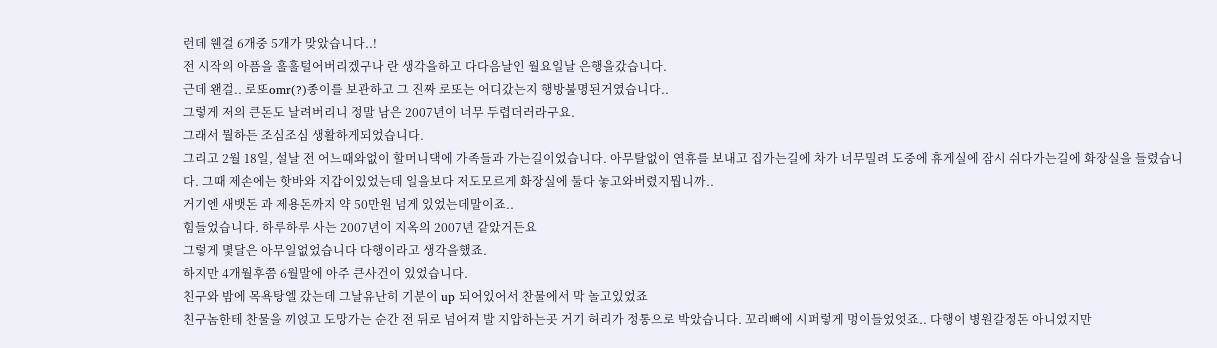런데 웬걸 6개중 5개가 맞았습니다..!
전 시작의 아픔을 훌훌털어버리겠구나 란 생각을하고 다다음날인 월요일날 은행을갔습니다.
근데 왠걸.. 로또omr(?)종이를 보관하고 그 진짜 로또는 어디갔는지 행방불명된거였습니다..
그렇게 저의 큰돈도 날려버리니 정말 남은 2007년이 너무 두렵더러라구요.
그래서 뭘하든 조심조심 생활하게되었습니다.
그리고 2월 18일, 설날 전 어느때와없이 할머니댁에 가족들과 가는길이었습니다. 아무탈없이 연휴를 보내고 집가는길에 차가 너무밀려 도중에 휴게실에 잠시 쉬다가는길에 화장실을 들렸습니다. 그때 제손에는 핫바와 지갑이있었는데 일을보다 저도모르게 화장실에 둘다 놓고와버렸지뭡니까..
거기엔 새뱃돈 과 제용돈까지 약 50만원 넘게 있었는데말이죠..
힘들었습니다. 하루하루 사는 2007년이 지옥의 2007년 같았거든요
그렇게 몇달은 아무일없었습니다 다행이라고 생각을했죠.
하지만 4개월후쯤 6월말에 아주 큰사건이 있었습니다.
친구와 밤에 목욕탕엘 갔는데 그날유난히 기분이 up 되어있어서 찬물에서 막 놀고있었죠
친구놈한테 찬물을 끼얹고 도망가는 순간 전 뒤로 넘어져 발 지압하는곳 거기 허리가 정통으로 박았습니다. 꼬리뼈에 시퍼렇게 멍이들었엇죠.. 다행이 병원갈정돈 아니었지만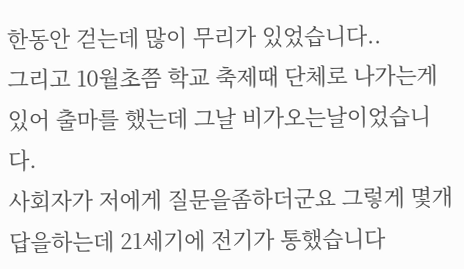한동안 걷는데 많이 무리가 있었습니다..
그리고 10월초쯤 학교 축제때 단체로 나가는게있어 출마를 했는데 그날 비가오는날이었습니다.
사회자가 저에게 질문을좀하더군요 그렇게 몇개 답을하는데 21세기에 전기가 통했습니다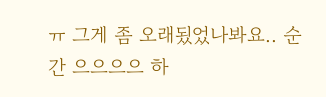ㅠ 그게 좀 오래됬었나봐요.. 순간 으으으으 하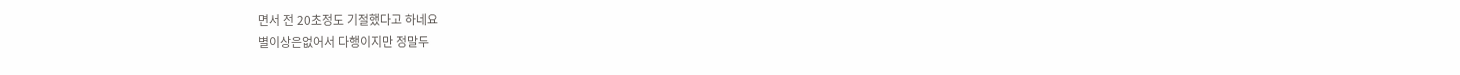면서 전 20초정도 기절했다고 하네요
별이상은없어서 다행이지만 정말두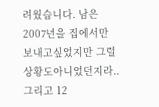려웠습니다. 남은 2007년을 집에서만 보내고싶었지만 그럴상황도아니었던지라.. 그리고 12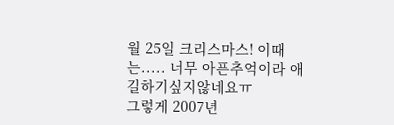월 25일 크리스마스! 이때는..... 너무 아픈추억이라 애길하기싶지않네요ㅠ
그렇게 2007년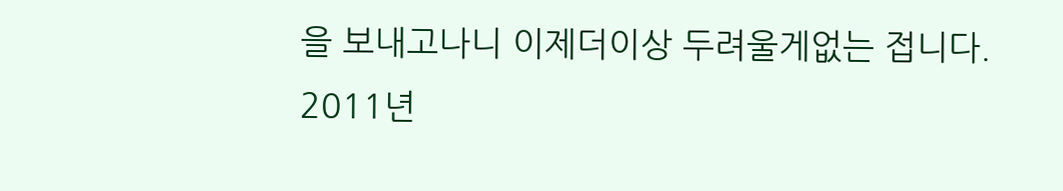을 보내고나니 이제더이상 두려울게없는 접니다.
2011년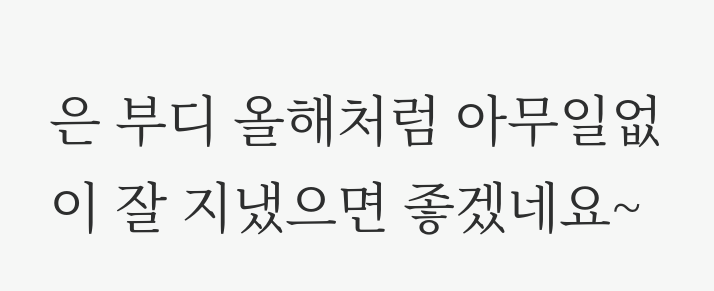은 부디 올해처럼 아무일없이 잘 지냈으면 좋겠네요~